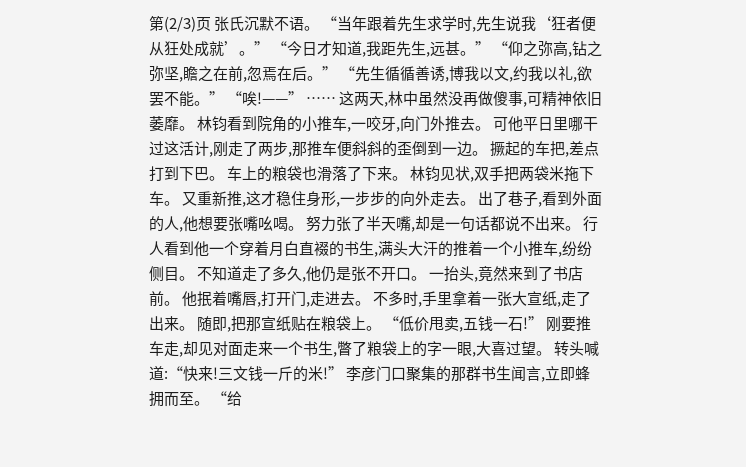第(2/3)页 张氏沉默不语。 “当年跟着先生求学时,先生说我‘狂者便从狂处成就’。” “今日才知道,我距先生,远甚。” “仰之弥高,钻之弥坚,瞻之在前,忽焉在后。” “先生循循善诱,博我以文,约我以礼,欲罢不能。” “唉!——” …… 这两天,林中虽然没再做傻事,可精神依旧萎靡。 林钧看到院角的小推车,一咬牙,向门外推去。 可他平日里哪干过这活计,刚走了两步,那推车便斜斜的歪倒到一边。 撅起的车把,差点打到下巴。 车上的粮袋也滑落了下来。 林钧见状,双手把两袋米拖下车。 又重新推,这才稳住身形,一步步的向外走去。 出了巷子,看到外面的人,他想要张嘴吆喝。 努力张了半天嘴,却是一句话都说不出来。 行人看到他一个穿着月白直裰的书生,满头大汗的推着一个小推车,纷纷侧目。 不知道走了多久,他仍是张不开口。 一抬头,竟然来到了书店前。 他抿着嘴唇,打开门,走进去。 不多时,手里拿着一张大宣纸,走了出来。 随即,把那宣纸贴在粮袋上。 “低价甩卖,五钱一石!” 刚要推车走,却见对面走来一个书生,瞥了粮袋上的字一眼,大喜过望。 转头喊道:“快来!三文钱一斤的米!” 李彦门口聚集的那群书生闻言,立即蜂拥而至。 “给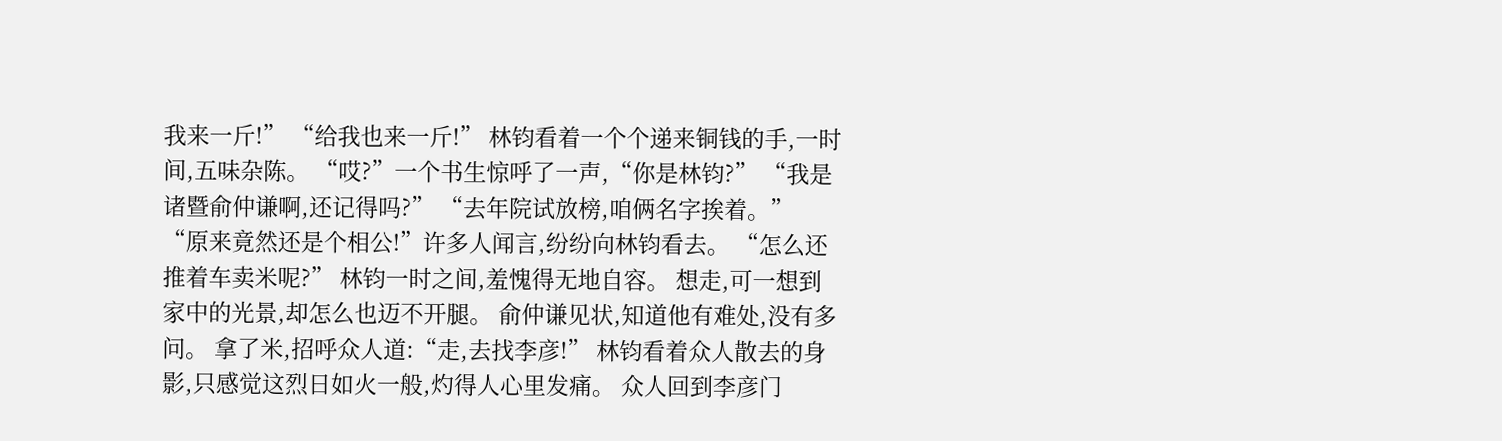我来一斤!” “给我也来一斤!” 林钧看着一个个递来铜钱的手,一时间,五味杂陈。 “哎?”一个书生惊呼了一声,“你是林钧?” “我是诸暨俞仲谦啊,还记得吗?” “去年院试放榜,咱俩名字挨着。” “原来竟然还是个相公!”许多人闻言,纷纷向林钧看去。 “怎么还推着车卖米呢?” 林钧一时之间,羞愧得无地自容。 想走,可一想到家中的光景,却怎么也迈不开腿。 俞仲谦见状,知道他有难处,没有多问。 拿了米,招呼众人道:“走,去找李彦!” 林钧看着众人散去的身影,只感觉这烈日如火一般,灼得人心里发痛。 众人回到李彦门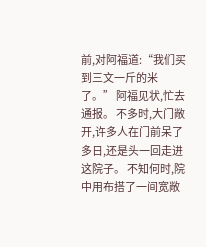前,对阿福道:“我们买到三文一斤的米了。” 阿福见状,忙去通报。 不多时,大门敞开,许多人在门前呆了多日,还是头一回走进这院子。 不知何时,院中用布搭了一间宽敞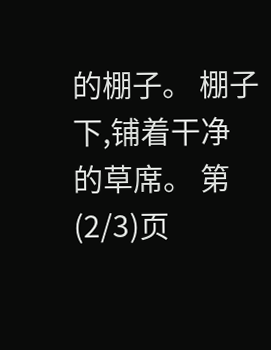的棚子。 棚子下,铺着干净的草席。 第(2/3)页